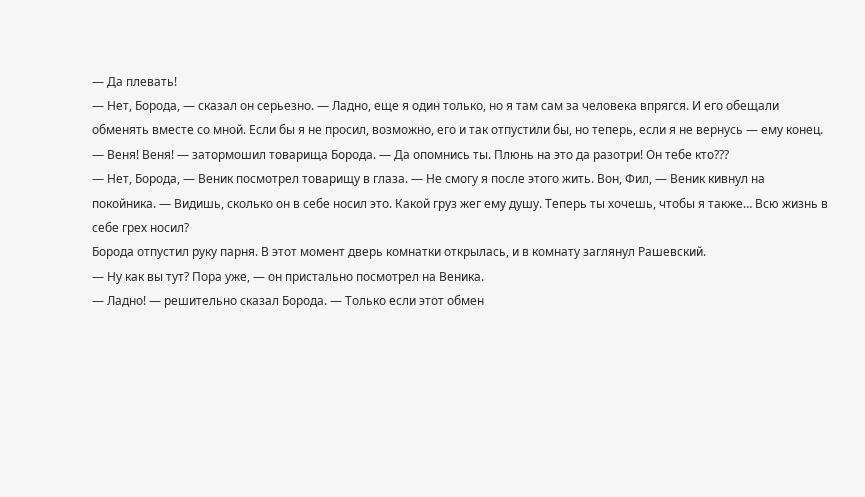— Да плевать!
— Нет, Борода, — сказал он серьезно. — Ладно, еще я один только, но я там сам за человека впрягся. И его обещали обменять вместе со мной. Если бы я не просил, возможно, его и так отпустили бы, но теперь, если я не вернусь — ему конец.
— Веня! Веня! — затормошил товарища Борода. — Да опомнись ты. Плюнь на это да разотри! Он тебе кто???
— Нет, Борода, — Веник посмотрел товарищу в глаза. — Не смогу я после этого жить. Вон, Фил, — Веник кивнул на покойника. — Видишь, сколько он в себе носил это. Какой груз жег ему душу. Теперь ты хочешь, чтобы я также… Всю жизнь в себе грех носил?
Борода отпустил руку парня. В этот момент дверь комнатки открылась, и в комнату заглянул Рашевский.
— Ну как вы тут? Пора уже, — он пристально посмотрел на Веника.
— Ладно! — решительно сказал Борода. — Только если этот обмен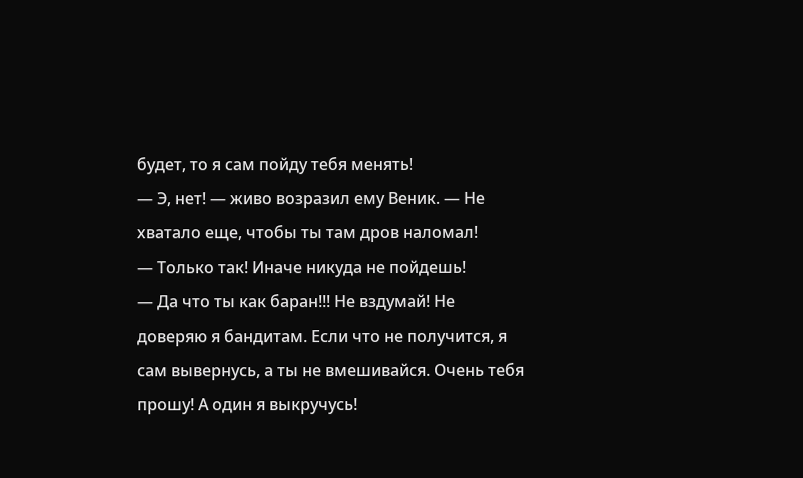будет, то я сам пойду тебя менять!
— Э, нет! — живо возразил ему Веник. — Не хватало еще, чтобы ты там дров наломал!
— Только так! Иначе никуда не пойдешь!
— Да что ты как баран!!! Не вздумай! Не доверяю я бандитам. Если что не получится, я сам вывернусь, а ты не вмешивайся. Очень тебя прошу! А один я выкручусь!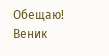Обещаю!
Веник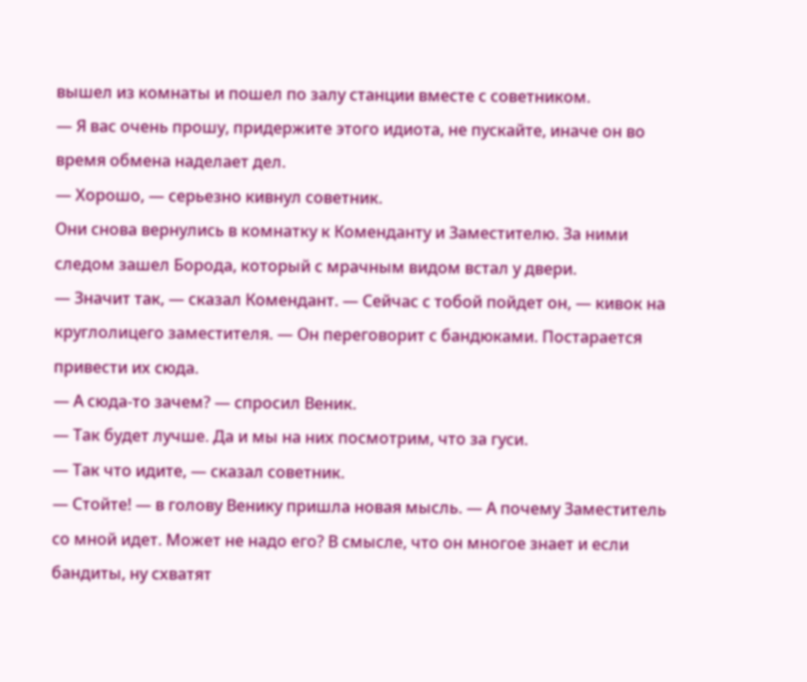вышел из комнаты и пошел по залу станции вместе с советником.
— Я вас очень прошу, придержите этого идиота, не пускайте, иначе он во время обмена наделает дел.
— Хорошо, — серьезно кивнул советник.
Они снова вернулись в комнатку к Коменданту и Заместителю. За ними следом зашел Борода, который с мрачным видом встал у двери.
— Значит так, — сказал Комендант. — Сейчас с тобой пойдет он, — кивок на круглолицего заместителя. — Он переговорит с бандюками. Постарается привести их сюда.
— А сюда-то зачем? — спросил Веник.
— Так будет лучше. Да и мы на них посмотрим, что за гуси.
— Так что идите, — сказал советник.
— Стойте! — в голову Венику пришла новая мысль. — А почему Заместитель со мной идет. Может не надо его? В смысле, что он многое знает и если бандиты, ну схватят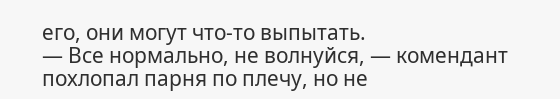его, они могут что-то выпытать.
— Все нормально, не волнуйся, — комендант похлопал парня по плечу, но не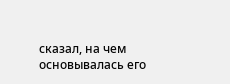сказал, на чем основывалась его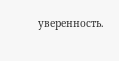уверенность.